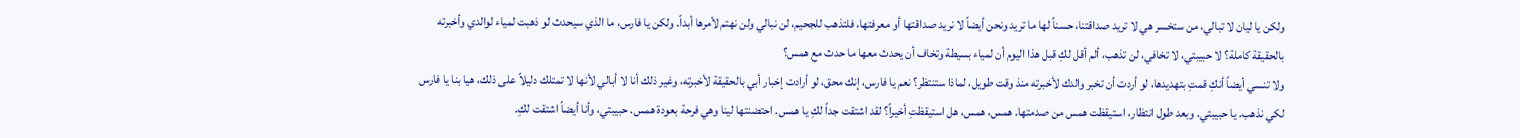ولكن يا ليان لا تبالي، من ستخسر هي لا تريد صداقتنا، حسناً لها ما تريد ونحن أيضاً لا نريد صداقتها أو معرفتها، فلتذهب للجحيم، لن نبالي ولن نهتم لأمرها أبداً. ولكن يا فارس، ما الذي سيحدث لو ذهبت لمياء لوالدي وأخبرته بالحقيقة كاملة؟ لا حبيبتي، لا تخافي، لن تذهب، ألم أقل لكِ قبل هذا اليوم أن لمياء بسيطة وتخاف أن يحدث معها ما حدث مع همس؟
ولا تنسي أيضاً أنكِ قمتِ بتهديدها، لو أردت أن تخبر والدك لأخبرته منذ وقت طويل، لماذا ستنتظر؟ نعم يا فارس، إنك محق، لو أرادت إخبار أبي بالحقيقة لأخبرته، وغير ذلك أنا لا أبالي لأنها لا تمتلك دليلاً على ذلك، هيا بنا يا فارس لكي نذهب. يا حبيبتي. وبعد طول انتظار، استيقظت همس من صدمتها. همس، همس، هل استيقظتِ أخيراً؟ لقد اشتقت جداً لكِ يا همس. احتضنتها لينا وهي فرحة بعودة همس. حبيبتي، وأنا أيضاً اشتقت لكِ.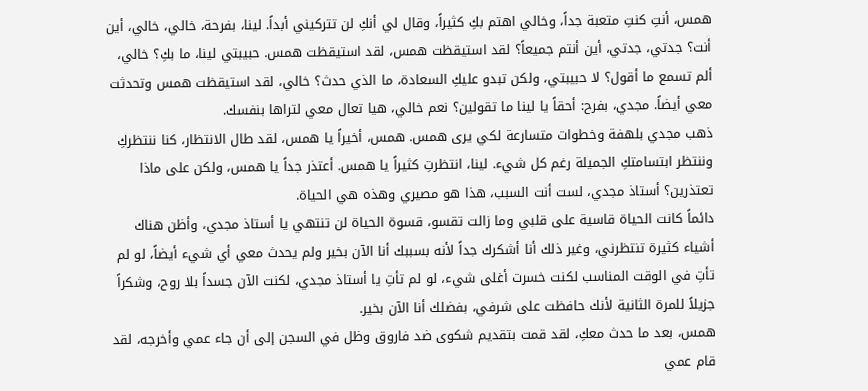همس، أنتِ كنتِ متعبة جداً، وخالي اهتم بكِ كثيراً، وقال لي أنكِ لن تتركيني أبداً. لينا، بفرحة، خالي، خالي، أين أنت؟ جدتي، جدتي، أين أنتم جميعاً؟ لقد استيقظت همس، لقد استيقظت همس. حبيبتي لينا، ما بكِ؟ خالي، ألم تسمع ما أقول؟ لا حبيبتي، ولكن تبدو عليكِ السعادة، ما الذي حدث؟ خالي، لقد استيقظت همس وتحدثت معي أيضاً. مجدي، بفرح: أحقاً يا لينا ما تقولين؟ نعم خالي، هيا تعال معي لتراها بنفسك.
ذهب مجدي بلهفة وخطوات متسارعة لكي يرى همس. همس، أخيراً يا همس، لقد طال الانتظار، كنا ننتظركِ وننتظر ابتسامتكِ الجميلة رغم كل شيء. لينا، انتظرتِ كثيراً يا همس. أعتذر جداً يا همس، ولكن على ماذا تعتذرين؟ أستاذ مجدي، لست أنت السبب، هذا هو مصيري وهذه هي الحياة.
دائماً كانت الحياة قاسية على قلبي وما زالت تقسو، قسوة الحياة لن تنتهي يا أستاذ مجدي، وأظن هناك أشياء كثيرة تنتظرني، وغير ذلك أنا أشكرك جداً لأنه بسببك أنا الآن بخير ولم يحدث معي أي شيء أيضاً، لو لم تأتِ في الوقت المناسب لكنت خسرت أغلى شيء، لو لم تأتِ يا أستاذ مجدي، لكنت الآن جسداً بلا روح، وشكراً جزيلاً للمرة الثانية لأنك حافظت على شرفي، بفضلك أنا الآن بخير.
همس، بعد ما حدث معكِ، لقد قمت بتقديم شكوى ضد فاروق وظل في السجن إلى أن جاء عمي وأخرجه، لقد قام عمي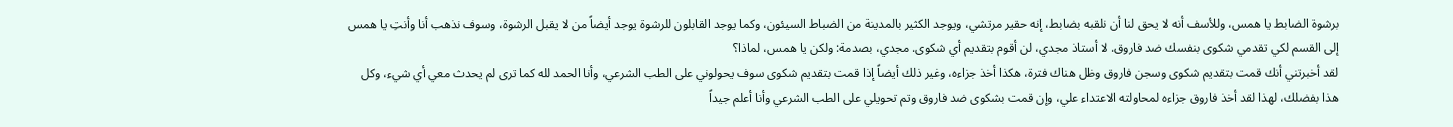برشوة الضابط يا همس، وللأسف أنه لا يحق لنا أن نلقبه بضابط، إنه حقير مرتشي، ويوجد الكثير بالمدينة من الضباط السيئون، وكما يوجد القابلون للرشوة يوجد أيضاً من لا يقبل الرشوة، وسوف نذهب أنا وأنتِ يا همس إلى القسم لكي تقدمي شكوى بنفسك ضد فاروق. لا أستاذ مجدي، لن أقوم بتقديم أي شكوى. مجدي، بصدمة: ولكن يا همس، لماذا؟
لقد أخبرتني أنك قمت بتقديم شكوى وسجن فاروق وظل هناك فترة، هكذا أخذ جزاءه، وغير ذلك أيضاً إذا قمت بتقديم شكوى سوف يحولوني على الطب الشرعي، وأنا الحمد لله كما ترى لم يحدث معي أي شيء، وكل هذا بفضلك، لهذا لقد أخذ فاروق جزاءه لمحاولته الاعتداء علي، وإن قمت بشكوى ضد فاروق وتم تحويلي على الطب الشرعي وأنا أعلم جيداً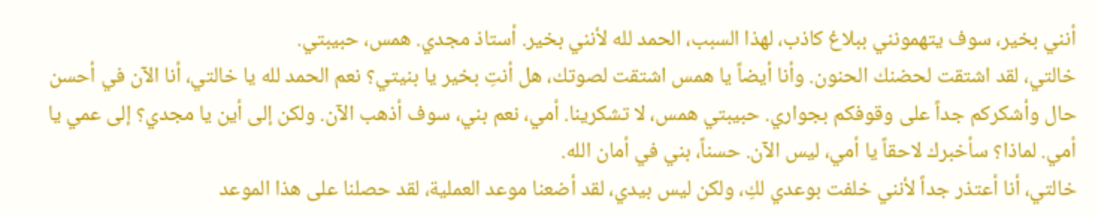أنني بخير، سوف يتهمونني ببلاغ كاذب، لهذا السبب، الحمد لله لأنني بخير. أستاذ مجدي. همس، حبيبتي.
خالتي، لقد اشتقت لحضنك الحنون. وأنا أيضاً يا همس اشتقت لصوتك، هل أنتِ بخير يا بنيتي؟ نعم الحمد لله يا خالتي، أنا الآن في أحسن حال وأشكركم جداً على وقوفكم بجواري. حبيبتي همس، لا تشكرينا. أمي، نعم بني، سوف أذهب الآن. ولكن إلى أين يا مجدي؟ إلى عمي يا أمي. لماذا؟ سأخبرك لاحقاً يا أمي، ليس الآن. حسناً، بني في أمان الله.
خالتي، أنا أعتذر جداً لأنني خلفت بوعدي لكِ، ولكن ليس بيدي، لقد أضعنا موعد العملية، لقد حصلنا على هذا الموعد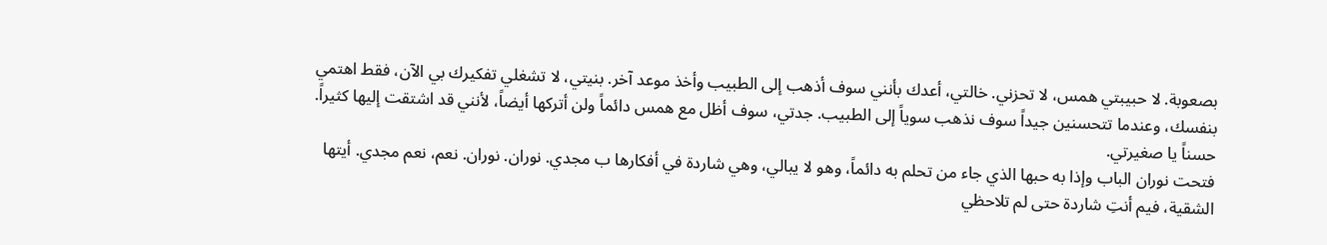بصعوبة. لا حبيبتي همس، لا تحزني. خالتي، أعدك بأنني سوف أذهب إلى الطبيب وأخذ موعد آخر. بنيتي، لا تشغلي تفكيرك بي الآن، فقط اهتمي بنفسك، وعندما تتحسنين جيداً سوف نذهب سوياً إلى الطبيب. جدتي، سوف أظل مع همس دائماً ولن أتركها أيضاً، لأنني قد اشتقت إليها كثيراً. حسناً يا صغيرتي.
فتحت نوران الباب وإذا به حبها الذي جاء من تحلم به دائماً، وهو لا يبالي، وهي شاردة في أفكارها ب مجدي. نوران. نوران. نعم، نعم مجدي. أيتها الشقية، فيم أنتِ شاردة حتى لم تلاحظي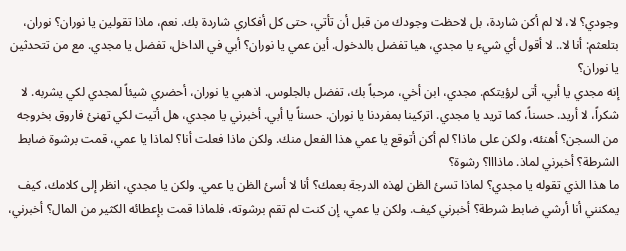وجودي؟ لا، لا لم أكن شاردة، بل لاحظت وجودك من قبل أن تأتي، حتى كل أفكاري شاردة بك. نعم، ماذا تقولين يا نوران؟ نوران، بتلعثم: أنا لا.. لا أقول أي شيء يا مجدي، هيا تفضل بالدخول. أين عمي يا نوران؟ أبي في الداخل، تفضل يا مجدي. مع من تتحدثين يا نوران؟
إنه مجدي يا أبي، أتى لرؤيتكم. مجدي، ابن أخي، مرحباً بك، تفضل بالجلوس. اذهبي يا نوران، أحضري شيئاً لمجدي لكي يشربه. لا شكراً، لا أريد. حسناً، كما تريد يا مجدي. اتركينا بمفردنا يا نوران. حسناً يا أبي. أخبرني يا مجدي، هل أتيت لكي تهنئ فاروق بخروجه من السجن؟ أهنئه، ولكن على ماذا؟ لم أكن أتوقع يا عمي هذا الفعل منك. ولكن ماذا فعلت أنا؟ لماذا يا عمي، قمت برشوة ضابط الشرطة؟ أخبرني لماذ. ماذااا؟ رشوة؟
ما هذا الذي تقوله يا مجدي؟ لماذا تسئ الظن لهذه الدرجة بعمك؟ أنا لا أسئ الظن يا عمي. ولكن يا مجدي، انظر إلى كلامك، كيف يمكنني أنا أرشي ضابط شرطة؟ أخبرني كيف. ولكن يا عمي، إن كنت لم تقم برشوته، فلماذا قمت بإعطائه الكثير من المال؟ أخبرني،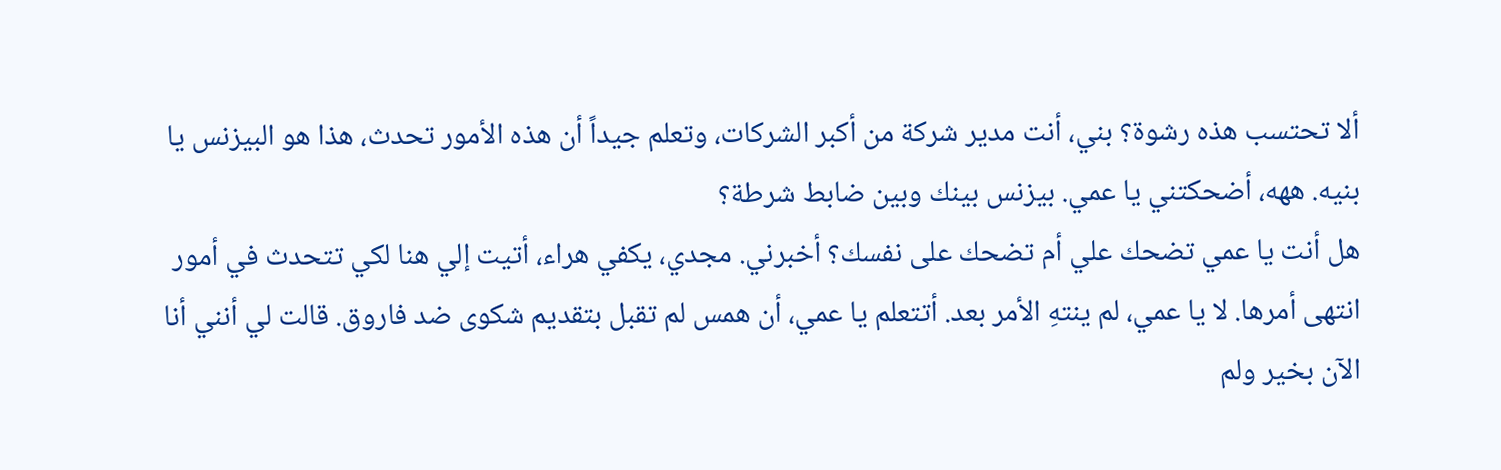ألا تحتسب هذه رشوة؟ بني، أنت مدير شركة من أكبر الشركات، وتعلم جيداً أن هذه الأمور تحدث، هذا هو البيزنس يا بنيه. ههه، أضحكتني يا عمي. بيزنس بينك وبين ضابط شرطة؟
هل أنت يا عمي تضحك علي أم تضحك على نفسك؟ أخبرني. مجدي، يكفي هراء، أتيت إلي هنا لكي تتحدث في أمور انتهى أمرها. لا يا عمي، لم ينتهِ الأمر بعد. أتتعلم يا عمي، أن همس لم تقبل بتقديم شكوى ضد فاروق. قالت لي أنني أنا الآن بخير ولم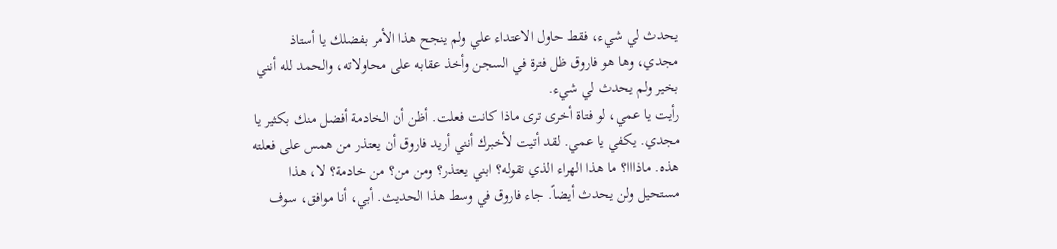يحدث لي شيء، فقط حاول الاعتداء علي ولم ينجح هذا الأمر بفضلك يا أستاذ مجدي، وها هو فاروق ظل فترة في السجن وأخذ عقابه على محاولاته، والحمد لله أنني بخير ولم يحدث لي شيء.
رأيت يا عمي، لو فتاة أخرى ترى ماذا كانت فعلت. أظن أن الخادمة أفضل منك بكثير يا مجدي. يكفي يا عمي. لقد أتيت لأخبرك أنني أريد فاروق أن يعتذر من همس على فعلته هذه. ماذااا؟ ما هذا الهراء الذي تقوله؟ ابني يعتذر؟ ومن من؟ من خادمة؟ لا، هذا مستحيل ولن يحدث أيضاً. جاء فاروق في وسط هذا الحديث. أبي، أنا موافق، سوف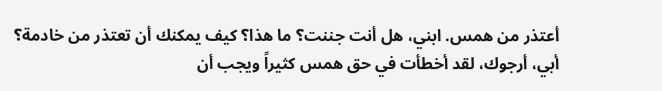أعتذر من همس. ابني، هل أنت جننت؟ ما هذا؟ كيف يمكنك أن تعتذر من خادمة؟
أبي، أرجوك، لقد أخطأت في حق همس كثيراً ويجب أن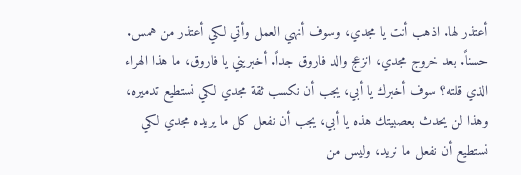أعتذر لها. اذهب أنت يا مجدي، وسوف أنهي العمل وأتي لكي أعتذر من همس. حسناً. بعد خروج مجدي، انزعج والد فاروق جداً. أخبريني يا فاروق، ما هذا الهراء الذي قلته؟ سوف أخبرك يا أبي، يجب أن نكسب ثقة مجدي لكي نستطيع تدميره، وهذا لن يحدث بعصبيتك هذه يا أبي، يجب أن نفعل كل ما يريده مجدي لكي نستطيع أن نفعل ما نريد، وليس من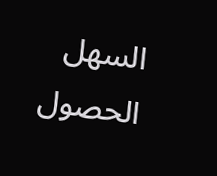السهل الحصول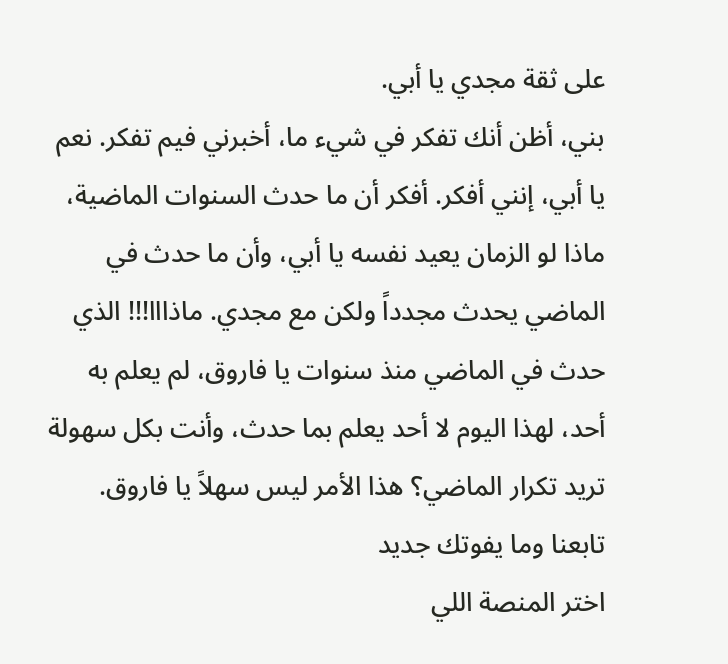على ثقة مجدي يا أبي.
بني، أظن أنك تفكر في شيء ما، أخبرني فيم تفكر. نعم يا أبي، إنني أفكر. أفكر أن ما حدث السنوات الماضية، ماذا لو الزمان يعيد نفسه يا أبي، وأن ما حدث في الماضي يحدث مجدداً ولكن مع مجدي. ماذااا!!! الذي حدث في الماضي منذ سنوات يا فاروق، لم يعلم به أحد، لهذا اليوم لا أحد يعلم بما حدث، وأنت بكل سهولة تريد تكرار الماضي؟ هذا الأمر ليس سهلاً يا فاروق.
تابعنا وما يفوتك جديد
اختر المنصة اللي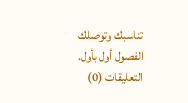تناسبك وتوصلك الفصول أول بأول.
التعليقات (0)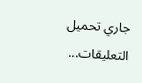جاري تحميل التعليقات...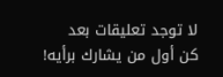لا توجد تعليقات بعد
كن أول من يشارك برأيه!